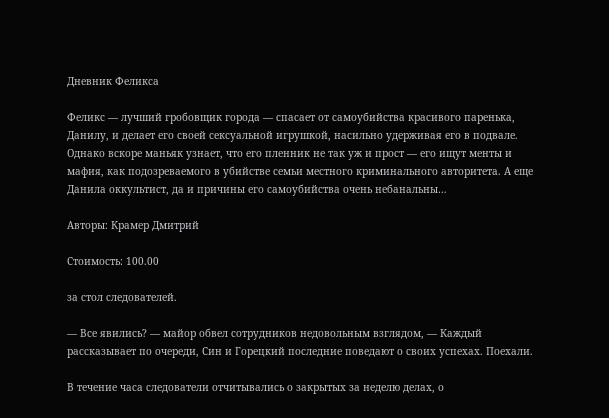Дневник Феликса

Феликс — лучший гробовщик города — спасает от самоубийства красивого паренька, Данилу, и делает его своей сексуальной игрушкой, насильно удерживая его в подвале. Однако вскоре маньяк узнает, что его пленник не так уж и прост — его ищут менты и мафия, как подозреваемого в убийстве семьи местного криминального авторитета. А еще Данила оккультист, да и причины его самоубийства очень небанальны…

Авторы: Крамер Дмитрий

Стоимость: 100.00

за стол следователей.

— Все явились? — майор обвел сотрудников недовольным взглядом, — Каждый рассказывает по очереди, Син и Горецкий последние поведают о своих успехах. Поехали.

В течение часа следователи отчитывались о закрытых за неделю делах, о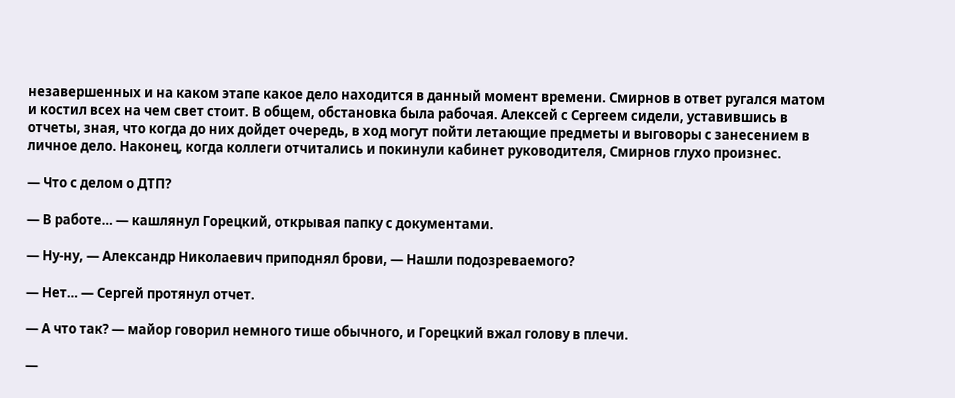незавершенных и на каком этапе какое дело находится в данный момент времени. Смирнов в ответ ругался матом и костил всех на чем свет стоит. В общем, обстановка была рабочая. Алексей с Сергеем сидели, уставившись в отчеты, зная, что когда до них дойдет очередь, в ход могут пойти летающие предметы и выговоры с занесением в личное дело. Наконец, когда коллеги отчитались и покинули кабинет руководителя, Смирнов глухо произнес.

— Что с делом о ДТП?

— В работе… — кашлянул Горецкий, открывая папку с документами.

— Ну-ну, — Александр Николаевич приподнял брови, — Нашли подозреваемого?

— Нет… — Сергей протянул отчет.

— А что так? — майор говорил немного тише обычного, и Горецкий вжал голову в плечи.

—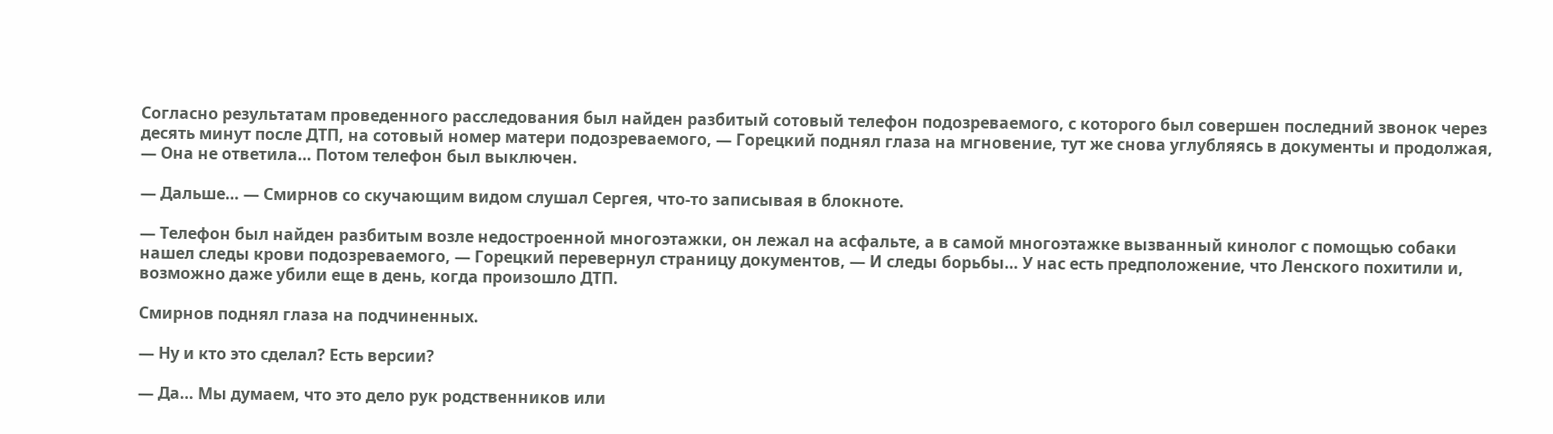Согласно результатам проведенного расследования был найден разбитый сотовый телефон подозреваемого, с которого был совершен последний звонок через десять минут после ДТП, на сотовый номер матери подозреваемого, — Горецкий поднял глаза на мгновение, тут же снова углубляясь в документы и продолжая, — Она не ответила… Потом телефон был выключен.

— Дальше… — Смирнов со скучающим видом слушал Сергея, что-то записывая в блокноте.

— Телефон был найден разбитым возле недостроенной многоэтажки, он лежал на асфальте, а в самой многоэтажке вызванный кинолог с помощью собаки нашел следы крови подозреваемого, — Горецкий перевернул страницу документов, — И следы борьбы… У нас есть предположение, что Ленского похитили и, возможно даже убили еще в день, когда произошло ДТП.

Смирнов поднял глаза на подчиненных.

— Ну и кто это сделал? Есть версии?

— Да… Мы думаем, что это дело рук родственников или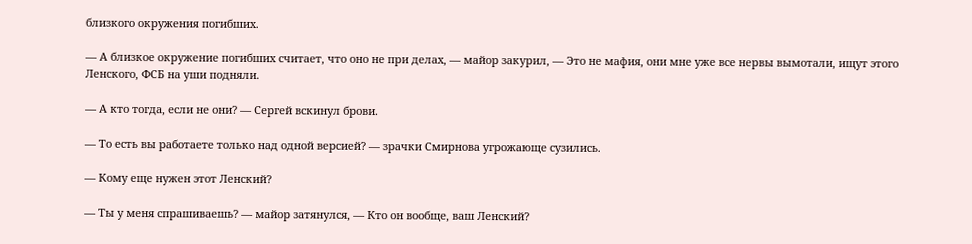близкого окружения погибших.

— А близкое окружение погибших считает, что оно не при делах, — майор закурил, — Это не мафия, они мне уже все нервы вымотали, ищут этого Ленского, ФСБ на уши подняли.

— А кто тогда, если не они? — Сергей вскинул брови.

— То есть вы работаете только над одной версией? — зрачки Смирнова угрожающе сузились.

— Кому еще нужен этот Ленский?

— Ты у меня спрашиваешь? — майор затянулся, — Кто он вообще, ваш Ленский?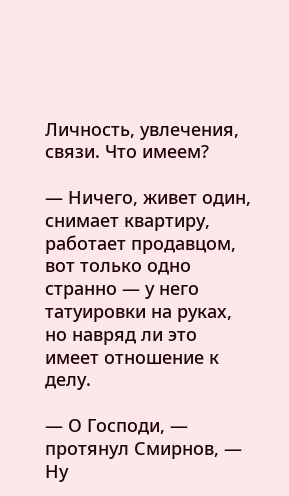Личность, увлечения, связи. Что имеем?

— Ничего, живет один, снимает квартиру, работает продавцом, вот только одно странно — у него татуировки на руках, но навряд ли это имеет отношение к делу.

— О Господи, — протянул Смирнов, — Ну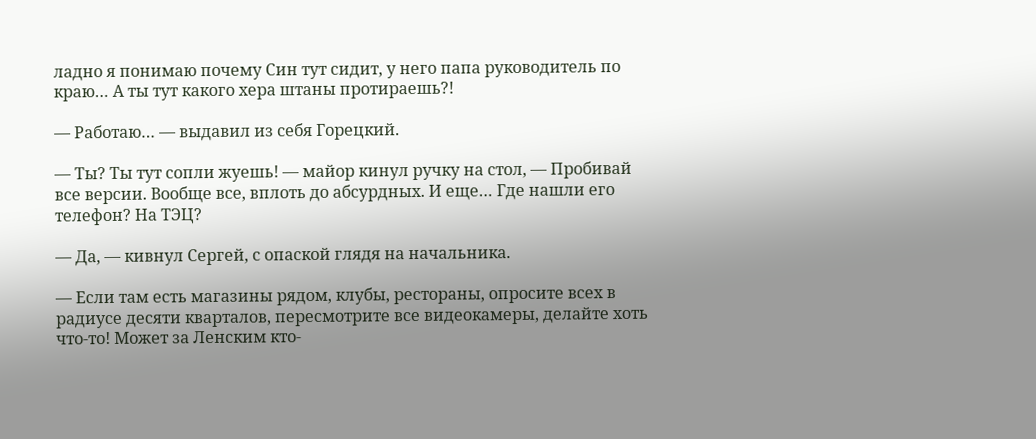ладно я понимаю почему Син тут сидит, у него папа руководитель по краю… А ты тут какого хера штаны протираешь?!

— Работаю… — выдавил из себя Горецкий.

— Ты? Ты тут сопли жуешь! — майор кинул ручку на стол, — Пробивай все версии. Вообще все, вплоть до абсурдных. И еще… Где нашли его телефон? На ТЭЦ?

— Да, — кивнул Сергей, с опаской глядя на начальника.

— Если там есть магазины рядом, клубы, рестораны, опросите всех в радиусе десяти кварталов, пересмотрите все видеокамеры, делайте хоть что-то! Может за Ленским кто-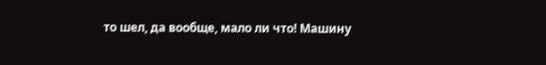то шел, да вообще, мало ли что! Машину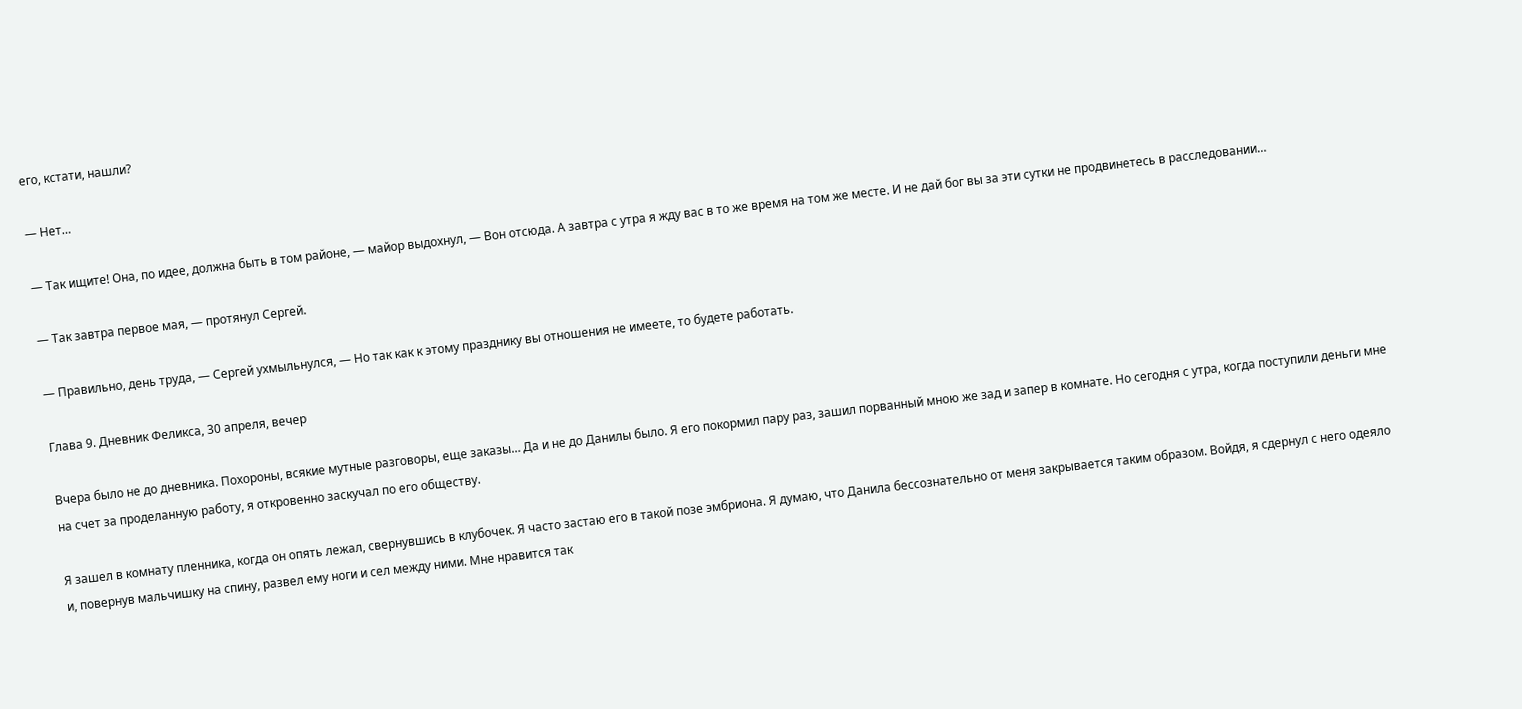его, кстати, нашли?

— Нет…

— Так ищите! Она, по идее, должна быть в том районе, — майор выдохнул, — Вон отсюда. А завтра с утра я жду вас в то же время на том же месте. И не дай бог вы за эти сутки не продвинетесь в расследовании…

— Так завтра первое мая, — протянул Сергей.

— Правильно, день труда, — Сергей ухмыльнулся, — Но так как к этому празднику вы отношения не имеете, то будете работать.

Глава 9. Дневник Феликса, 30 апреля, вечер

Вчера было не до дневника. Похороны, всякие мутные разговоры, еще заказы… Да и не до Данилы было. Я его покормил пару раз, зашил порванный мною же зад и запер в комнате. Но сегодня с утра, когда поступили деньги мне на счет за проделанную работу, я откровенно заскучал по его обществу.

Я зашел в комнату пленника, когда он опять лежал, свернувшись в клубочек. Я часто застаю его в такой позе эмбриона. Я думаю, что Данила бессознательно от меня закрывается таким образом. Войдя, я сдернул с него одеяло и, повернув мальчишку на спину, развел ему ноги и сел между ними. Мне нравится так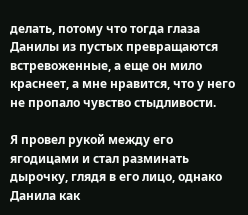делать, потому что тогда глаза Данилы из пустых превращаются встревоженные, а еще он мило краснеет, а мне нравится, что у него не пропало чувство стыдливости.

Я провел рукой между его ягодицами и стал разминать дырочку, глядя в его лицо, однако Данила как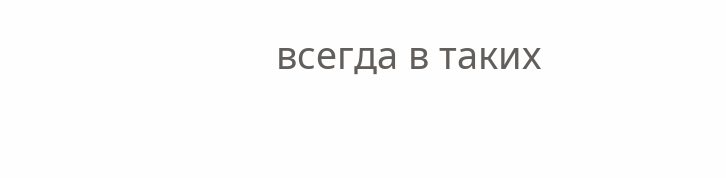всегда в таких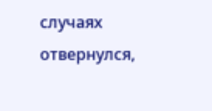случаях отвернулся,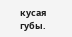кусая губы.